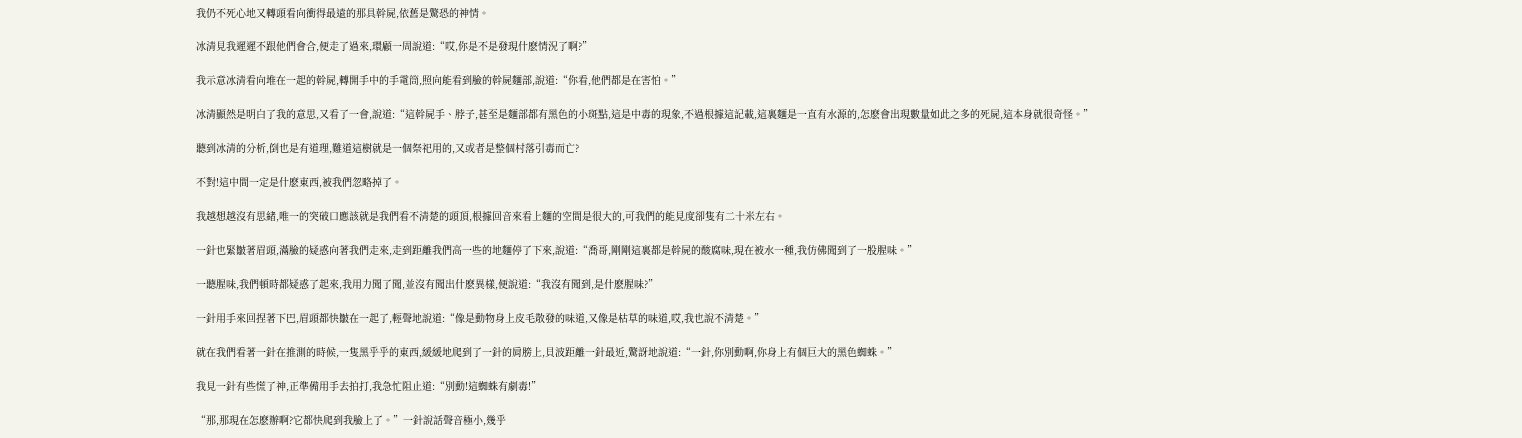我仍不死心地又轉頭看向衝得最遠的那具幹屍,依舊是驚恐的神情。

冰清見我遲遲不跟他們會合,便走了過來,環顧一周說道:“哎,你是不是發現什麽情況了啊?”

我示意冰清看向堆在一起的幹屍,轉開手中的手電筒,照向能看到臉的幹屍麵部,說道:“你看,他們都是在害怕。”

冰清顯然是明白了我的意思,又看了一會,說道:“這幹屍手、脖子,甚至是麵部都有黑色的小斑點,這是中毒的現象,不過根據這記載,這裏麵是一直有水源的,怎麽會出現數量如此之多的死屍,這本身就很奇怪。”

聽到冰清的分析,倒也是有道理,難道這樹就是一個祭祀用的,又或者是整個村落引毒而亡?

不對!這中間一定是什麽東西,被我們忽略掉了。

我越想越沒有思緒,唯一的突破口應該就是我們看不清楚的頭頂,根據回音來看上麵的空間是很大的,可我們的能見度卻隻有二十米左右。

一針也緊皺著眉頭,滿臉的疑惑向著我們走來,走到距離我們高一些的地麵停了下來,說道:“喬哥,剛剛這裏都是幹屍的酸腐味,現在被水一種,我仿佛聞到了一股腥味。”

一聽腥味,我們頓時都疑惑了起來,我用力聞了聞,並沒有聞出什麽異樣,便說道:“我沒有聞到,是什麽腥味?”

一針用手來回捏著下巴,眉頭都快皺在一起了,輕聲地說道:“像是動物身上皮毛散發的味道,又像是枯草的味道,哎,我也說不清楚。”

就在我們看著一針在推測的時候,一隻黑乎乎的東西,緩緩地爬到了一針的肩膀上,貝波距離一針最近,驚訝地說道:“一針,你別動啊,你身上有個巨大的黑色蜘蛛。”

我見一針有些慌了神,正準備用手去拍打,我急忙阻止道:“別動!這蜘蛛有劇毒!”

“那,那現在怎麽辦啊?它都快爬到我臉上了。”一針說話聲音極小,幾乎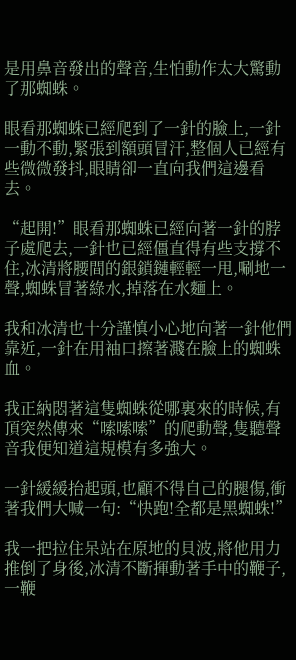是用鼻音發出的聲音,生怕動作太大驚動了那蜘蛛。

眼看那蜘蛛已經爬到了一針的臉上,一針一動不動,緊張到額頭冒汗,整個人已經有些微微發抖,眼睛卻一直向我們這邊看去。

“起開!”眼看那蜘蛛已經向著一針的脖子處爬去,一針也已經僵直得有些支撐不住,冰清將腰間的銀鎖鏈輕輕一甩,唰地一聲,蜘蛛冒著綠水,掉落在水麵上。

我和冰清也十分謹慎小心地向著一針他們靠近,一針在用袖口擦著濺在臉上的蜘蛛血。

我正納悶著這隻蜘蛛從哪裏來的時候,有頂突然傳來“嗦嗦嗦”的爬動聲,隻聽聲音我便知道這規模有多強大。

一針緩緩抬起頭,也顧不得自己的腿傷,衝著我們大喊一句:“快跑!全都是黑蜘蛛!”

我一把拉住呆站在原地的貝波,將他用力推倒了身後,冰清不斷揮動著手中的鞭子,一鞭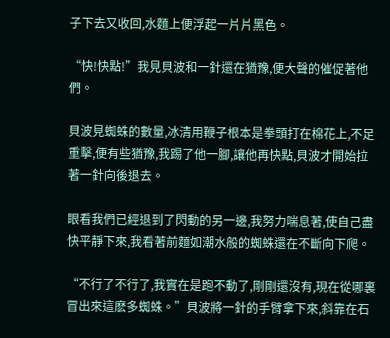子下去又收回,水麵上便浮起一片片黑色。

“快!快點!”我見貝波和一針還在猶豫,便大聲的催促著他們。

貝波見蜘蛛的數量,冰清用鞭子根本是拳頭打在棉花上,不足重擊,便有些猶豫,我踢了他一腳,讓他再快點,貝波才開始拉著一針向後退去。

眼看我們已經退到了閃動的另一邊,我努力喘息著,使自己盡快平靜下來,我看著前麵如潮水般的蜘蛛還在不斷向下爬。

“不行了不行了,我實在是跑不動了,剛剛還沒有,現在從哪裏冒出來這麽多蜘蛛。”貝波將一針的手臂拿下來,斜靠在石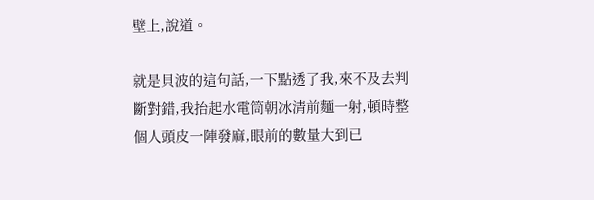壁上,說道。

就是貝波的這句話,一下點透了我,來不及去判斷對錯,我抬起水電筒朝冰清前麵一射,頓時整個人頭皮一陣發麻,眼前的數量大到已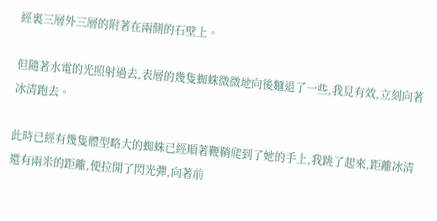經裏三層外三層的附著在兩側的石壁上。

但隨著水電的光照射過去,表層的幾隻蜘蛛微微地向後麵退了一些,我見有效,立刻向著冰清跑去。

此時已經有幾隻體型略大的蜘蛛已經順著鞭鞘爬到了她的手上,我跳了起來,距離冰清還有兩米的距離,便拉開了閃光彈,向著前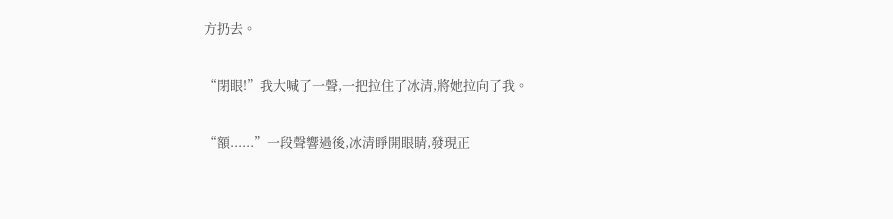方扔去。

“閉眼!”我大喊了一聲,一把拉住了冰清,將她拉向了我。

“額......”一段聲響過後,冰清睜開眼睛,發現正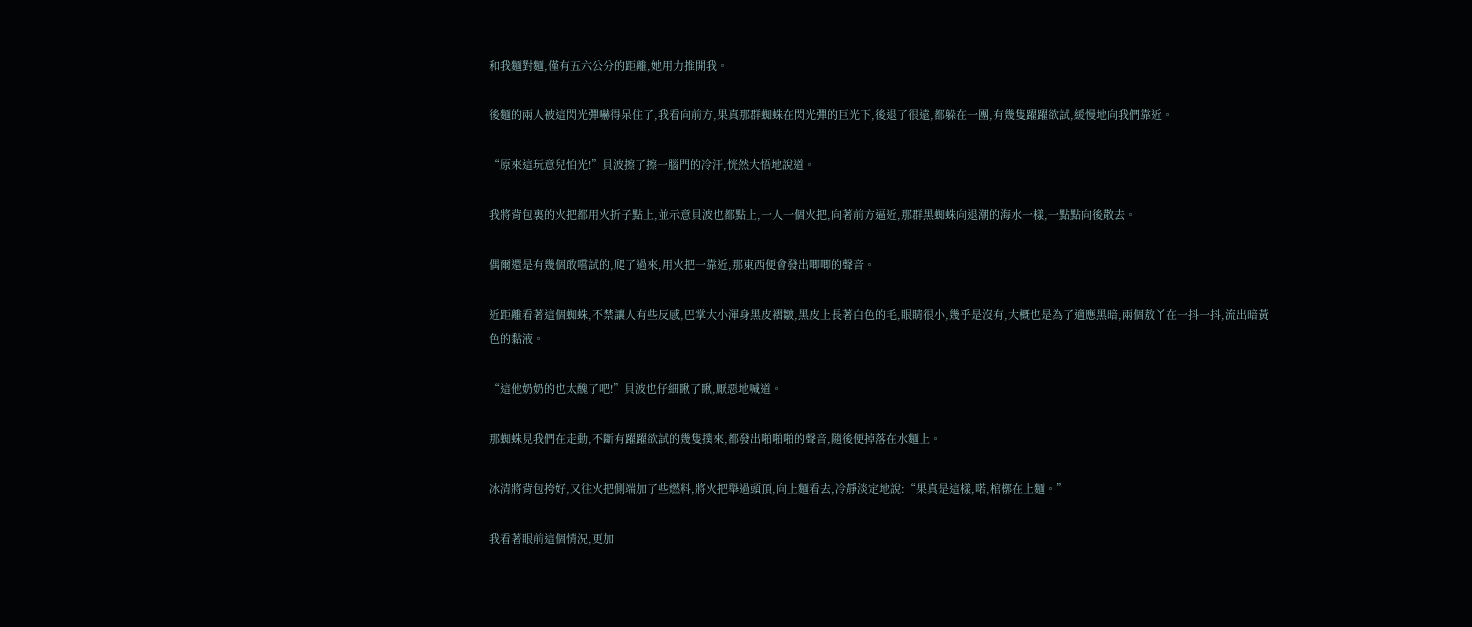和我麵對麵,僅有五六公分的距離,她用力推開我。

後麵的兩人被這閃光彈嚇得呆住了,我看向前方,果真那群蜘蛛在閃光彈的巨光下,後退了很遠,都躲在一團,有幾隻躍躍欲試,緩慢地向我們靠近。

“原來這玩意兒怕光!”貝波擦了擦一腦門的冷汗,恍然大悟地說道。

我將背包裏的火把都用火折子點上,並示意貝波也都點上,一人一個火把,向著前方逼近,那群黑蜘蛛向退潮的海水一樣,一點點向後散去。

偶爾還是有幾個敢嚐試的,爬了過來,用火把一靠近,那東西便會發出唧唧的聲音。

近距離看著這個蜘蛛,不禁讓人有些反感,巴掌大小渾身黑皮褶皺,黑皮上長著白色的毛,眼睛很小,幾乎是沒有,大概也是為了適應黑暗,兩個敖丫在一抖一抖,流出暗黃色的黏液。

“這他奶奶的也太醜了吧!”貝波也仔細瞅了瞅,厭惡地喊道。

那蜘蛛見我們在走動,不斷有躍躍欲試的幾隻撲來,都發出啪啪啪的聲音,隨後便掉落在水麵上。

冰清將背包挎好,又往火把側端加了些燃料,將火把舉過頭頂,向上麵看去,冷靜淡定地說:“果真是這樣,喏,棺槨在上麵。”

我看著眼前這個情況,更加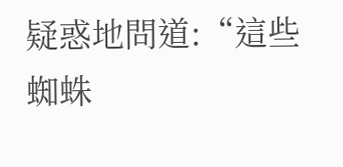疑惑地問道:“這些蜘蛛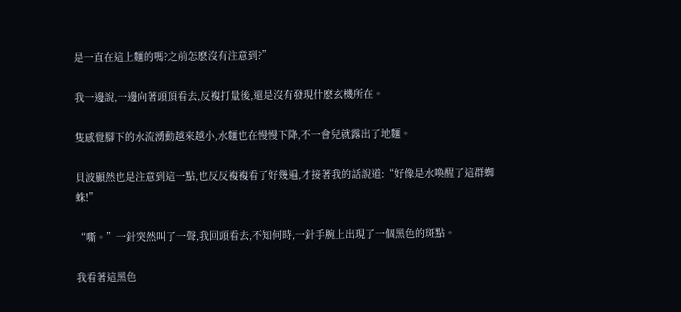是一直在這上麵的嗎?之前怎麽沒有注意到?”

我一邊說,一邊向著頭頂看去,反複打量後,還是沒有發現什麽玄機所在。

隻感覺腳下的水流湧動越來越小,水麵也在慢慢下降,不一會兒就露出了地麵。

貝波顯然也是注意到這一點,也反反複複看了好幾遍,才接著我的話說道:“好像是水喚醒了這群蜘蛛!”

“嘶。”一針突然叫了一聲,我回頭看去,不知何時,一針手腕上出現了一個黑色的斑點。

我看著這黑色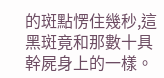的斑點愣住幾秒,這黑斑竟和那數十具幹屍身上的一樣。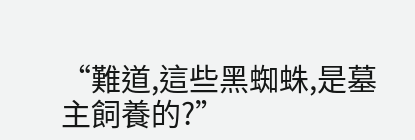“難道,這些黑蜘蛛,是墓主飼養的?”